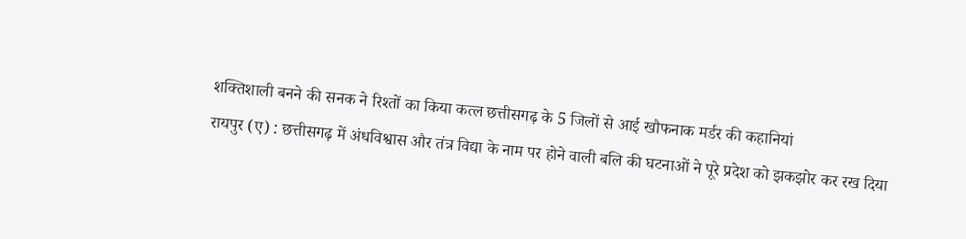शक्तिशाली बनने की सनक ने रिश्तों का किया कत्ल छत्तीसगढ़ के 5 जिलों से आई खौफनाक मर्डर की कहानियां
रायपुर (ए) : छत्तीसगढ़ में अंधविश्वास और तंत्र विद्या के नाम पर होने वाली बलि की घटनाओं ने पूरे प्रदेश को झकझोर कर रख दिया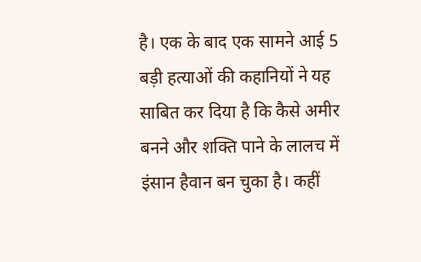है। एक के बाद एक सामने आई 5 बड़ी हत्याओं की कहानियों ने यह साबित कर दिया है कि कैसे अमीर बनने और शक्ति पाने के लालच में इंसान हैवान बन चुका है। कहीं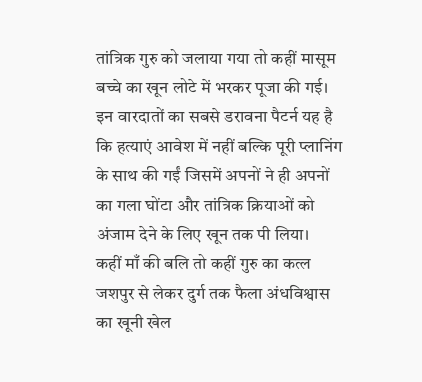तांत्रिक गुरु को जलाया गया तो कहीं मासूम बच्चे का खून लोटे में भरकर पूजा की गई। इन वारदातों का सबसे डरावना पैटर्न यह है कि हत्याएं आवेश में नहीं बल्कि पूरी प्लानिंग के साथ की गईं जिसमें अपनों ने ही अपनों का गला घोंटा और तांत्रिक क्रियाओं को अंजाम देने के लिए खून तक पी लिया।
कहीं माँ की बलि तो कहीं गुरु का कत्ल जशपुर से लेकर दुर्ग तक फैला अंधविश्वास का खूनी खेल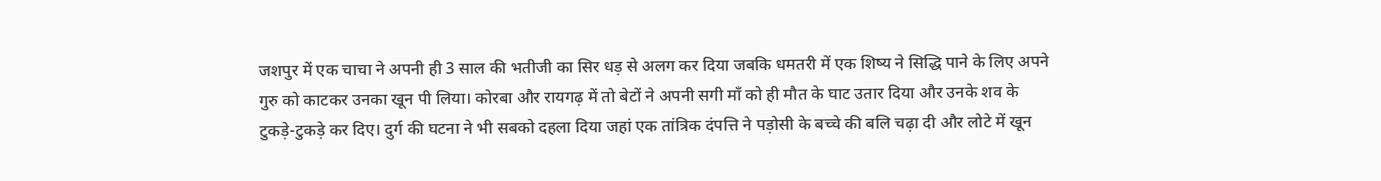जशपुर में एक चाचा ने अपनी ही 3 साल की भतीजी का सिर धड़ से अलग कर दिया जबकि धमतरी में एक शिष्य ने सिद्धि पाने के लिए अपने गुरु को काटकर उनका खून पी लिया। कोरबा और रायगढ़ में तो बेटों ने अपनी सगी माँ को ही मौत के घाट उतार दिया और उनके शव के टुकड़े-टुकड़े कर दिए। दुर्ग की घटना ने भी सबको दहला दिया जहां एक तांत्रिक दंपत्ति ने पड़ोसी के बच्चे की बलि चढ़ा दी और लोटे में खून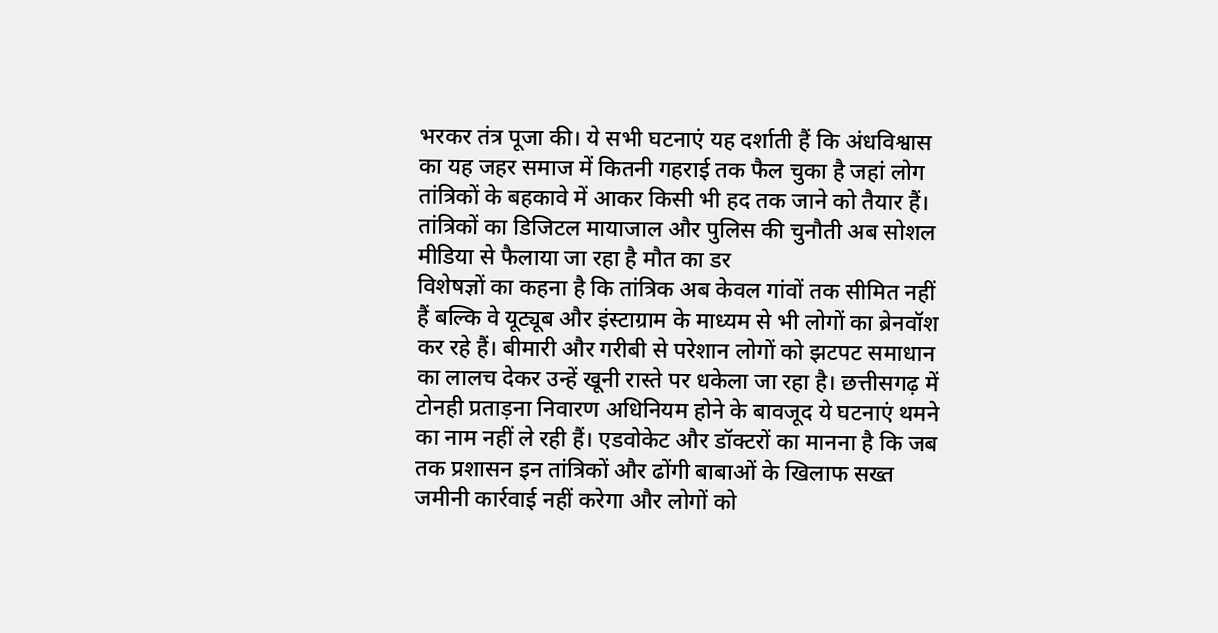भरकर तंत्र पूजा की। ये सभी घटनाएं यह दर्शाती हैं कि अंधविश्वास का यह जहर समाज में कितनी गहराई तक फैल चुका है जहां लोग तांत्रिकों के बहकावे में आकर किसी भी हद तक जाने को तैयार हैं।
तांत्रिकों का डिजिटल मायाजाल और पुलिस की चुनौती अब सोशल मीडिया से फैलाया जा रहा है मौत का डर
विशेषज्ञों का कहना है कि तांत्रिक अब केवल गांवों तक सीमित नहीं हैं बल्कि वे यूट्यूब और इंस्टाग्राम के माध्यम से भी लोगों का ब्रेनवॉश कर रहे हैं। बीमारी और गरीबी से परेशान लोगों को झटपट समाधान का लालच देकर उन्हें खूनी रास्ते पर धकेला जा रहा है। छत्तीसगढ़ में टोनही प्रताड़ना निवारण अधिनियम होने के बावजूद ये घटनाएं थमने का नाम नहीं ले रही हैं। एडवोकेट और डॉक्टरों का मानना है कि जब तक प्रशासन इन तांत्रिकों और ढोंगी बाबाओं के खिलाफ सख्त जमीनी कार्रवाई नहीं करेगा और लोगों को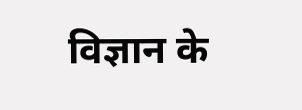विज्ञान के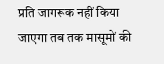प्रति जागरूक नहीं किया जाएगा तब तक मासूमों की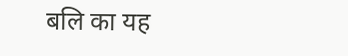बलि का यह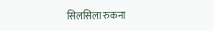सिलसिला रुकना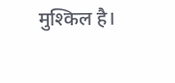मुश्किल है।